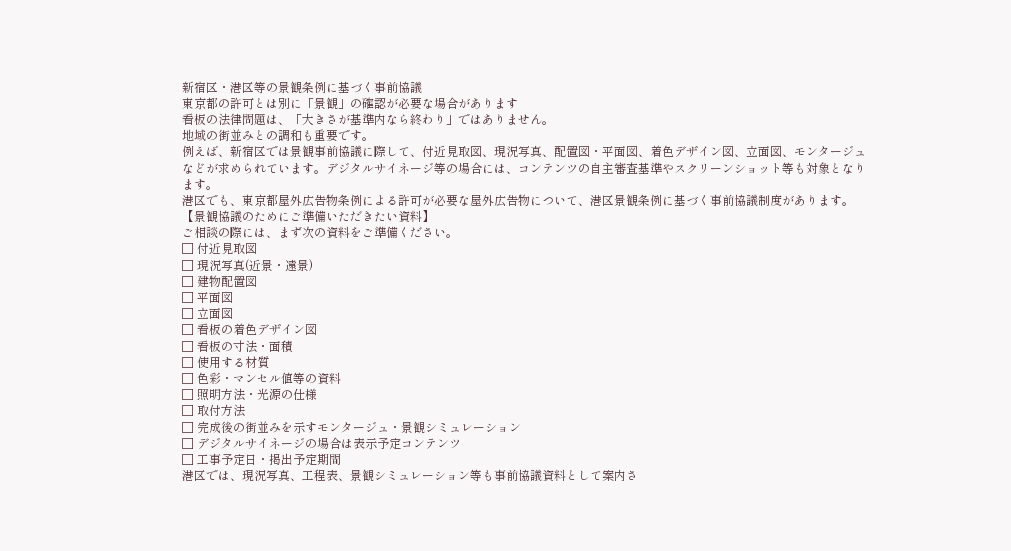新宿区・港区等の景観条例に基づく事前協議
東京都の許可とは別に「景観」の確認が必要な場合があります
看板の法律問題は、「大きさが基準内なら終わり」ではありません。
地域の街並みとの調和も重要です。
例えば、新宿区では景観事前協議に際して、付近見取図、現況写真、配置図・平面図、着色デザイン図、立面図、モンタージュなどが求められています。デジタルサイネージ等の場合には、コンテンツの自主審査基準やスクリーンショット等も対象となります。
港区でも、東京都屋外広告物条例による許可が必要な屋外広告物について、港区景観条例に基づく事前協議制度があります。
【景観協議のためにご準備いただきたい資料】
ご相談の際には、まず次の資料をご準備ください。
□ 付近見取図
□ 現況写真(近景・遠景)
□ 建物配置図
□ 平面図
□ 立面図
□ 看板の着色デザイン図
□ 看板の寸法・面積
□ 使用する材質
□ 色彩・マンセル値等の資料
□ 照明方法・光源の仕様
□ 取付方法
□ 完成後の街並みを示すモンタージュ・景観シミュレーション
□ デジタルサイネージの場合は表示予定コンテンツ
□ 工事予定日・掲出予定期間
港区では、現況写真、工程表、景観シミュレーション等も事前協議資料として案内さ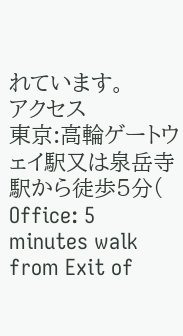れています。
アクセス
東京:高輪ゲートウェイ駅又は泉岳寺駅から徒歩5分( Office: 5 minutes walk from Exit of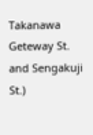Takanawa Geteway St. and Sengakuji St.)